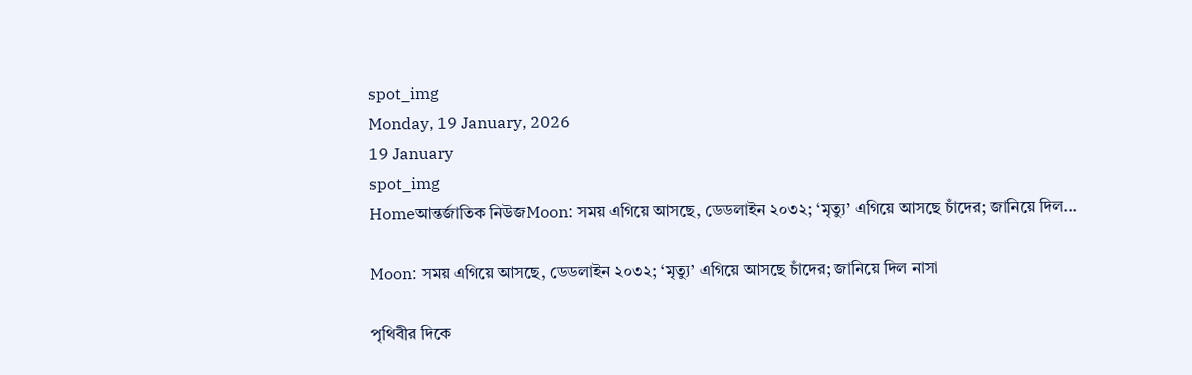spot_img
Monday, 19 January, 2026
19 January
spot_img
Homeআন্তর্জাতিক নিউজMoon: সময় এগিয়ে আসছে, ডেডলাইন ২০৩২; ‘মৃত্যু’ এগিয়ে আসছে চাঁদের; জানিয়ে দিল...

Moon: সময় এগিয়ে আসছে, ডেডলাইন ২০৩২; ‘মৃত্যু’ এগিয়ে আসছে চাঁদের; জানিয়ে দিল নাসা

পৃথিবীর দিকে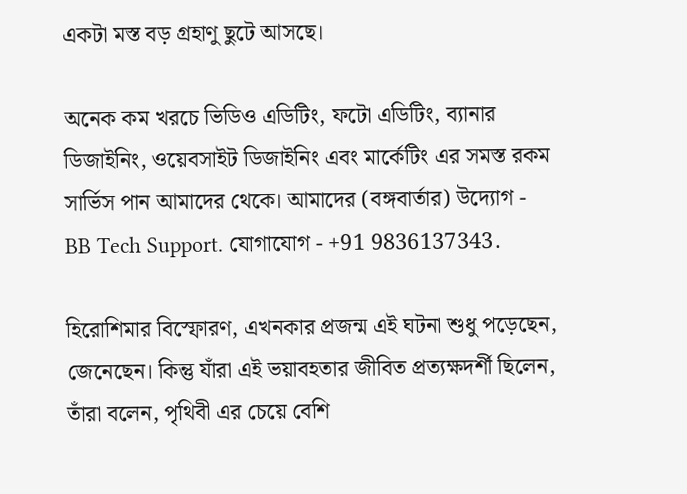একটা মস্ত বড় গ্রহাণু ছুটে আসছে।

অনেক কম খরচে ভিডিও এডিটিং, ফটো এডিটিং, ব্যানার ডিজাইনিং, ওয়েবসাইট ডিজাইনিং এবং মার্কেটিং এর সমস্ত রকম সার্ভিস পান আমাদের থেকে। আমাদের (বঙ্গবার্তার) উদ্যোগ - BB Tech Support. যোগাযোগ - +91 9836137343.

হিরোশিমার বিস্ফোরণ, এখনকার প্রজন্ম এই ঘটনা শুধু পড়েছেন, জেনেছেন। কিন্তু যাঁরা এই ভয়াবহতার জীবিত প্রত্যক্ষদর্শী ছিলেন, তাঁরা বলেন, পৃথিবী এর চেয়ে বেশি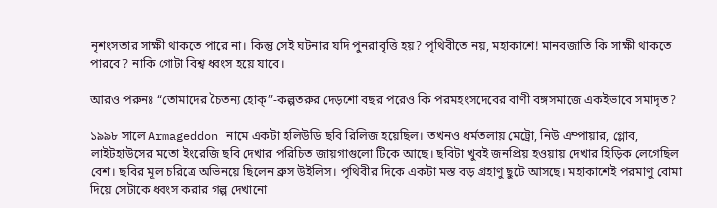নৃশংসতার সাক্ষী থাকতে পারে না। কিন্তু সেই ঘটনার যদি পুনরাবৃত্তি হয়? পৃথিবীতে নয়, মহাকাশে! মানবজাতি কি সাক্ষী থাকতে পারবে? নাকি গোটা বিশ্ব ধ্বংস হয়ে যাবে।

আরও পরুনঃ “তোমাদের চৈতন্য হোক্”-কল্পতরুর দেড়শো বছর পরেও কি পরমহংসদেবের বাণী বঙ্গসমাজে একইভাবে সমাদৃত?

১৯৯৮ সালে Armageddon নামে একটা হলিউডি ছবি রিলিজ হয়েছিল। তখনও ধর্মতলায় মেট্রো, নিউ এম্পায়ার, গ্লোব, লাইটহাউসের মতো ইংরেজি ছবি দেখার পরিচিত জায়গাগুলো টিকে আছে। ছবিটা খুবই জনপ্রিয় হওয়ায় দেখার হিড়িক লেগেছিল বেশ। ছবির মূল চরিত্রে অভিনয়ে ছিলেন ব্রুস উইলিস। পৃথিবীর দিকে একটা মস্ত বড় গ্রহাণু ছুটে আসছে। মহাকাশেই পরমাণু বোমা দিয়ে সেটাকে ধ্বংস করার গল্প দেখানো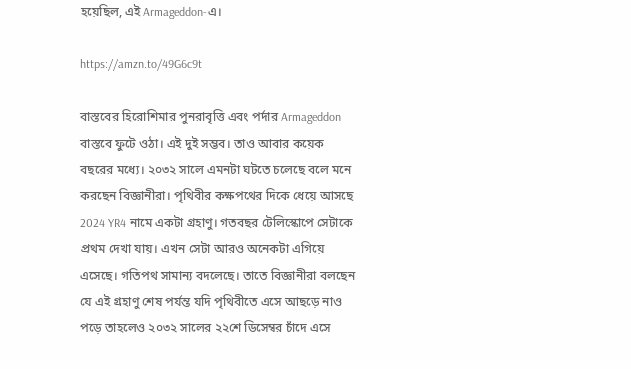হয়েছিল, এই Armageddon-এ।

https://amzn.to/49G6c9t

বাস্তবের হিরোশিমার পুনরাবৃত্তি এবং পর্দার Armageddon বাস্তবে ফুটে ওঠা। এই দুই সম্ভব। তাও আবার কয়েক বছরের মধ্যে। ২০৩২ সালে এমনটা ঘটতে চলেছে বলে মনে করছেন বিজ্ঞানীরা। পৃথিবীর কক্ষপথের দিকে ধেয়ে আসছে 2024 YR4 নামে একটা গ্রহাণু। গতবছর টেলিস্কোপে সেটাকে প্রথম দেখা যায়। এখন সেটা আরও অনেকটা এগিয়ে এসেছে। গতিপথ সামান্য বদলেছে। তাতে বিজ্ঞানীরা বলছেন যে এই গ্রহাণু শেষ পর্যন্ত যদি পৃথিবীতে এসে আছড়ে নাও পড়ে তাহলেও ২০৩২ সালের ২২শে ডিসেম্বর চাঁদে এসে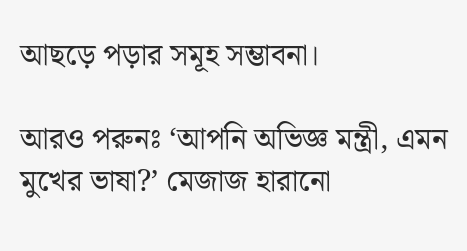আছড়ে পড়ার সমূহ সম্ভাবনা।

আরও পরুনঃ ‘আপনি অভিজ্ঞ মন্ত্রী, এমন মুখের ভাষা?’ মেজাজ হারানো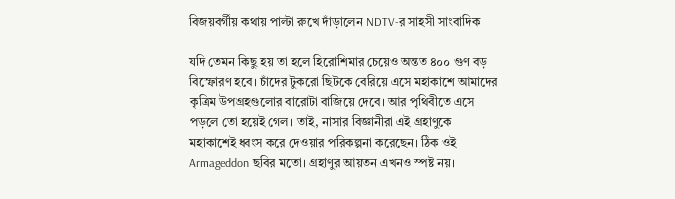বিজয়বর্গীয় কথায় পাল্টা রুখে দাঁড়ালেন NDTV-র সাহসী সাংবাদিক

যদি তেমন কিছু হয় তা হলে হিরোশিমার চেয়েও অন্তত ৪০০ গুণ বড় বিস্ফোরণ হবে। চাঁদের টুকরো ছিটকে বেরিয়ে এসে মহাকাশে আমাদের কৃত্রিম উপগ্রহগুলোর বারোটা বাজিয়ে দেবে। আর পৃথিবীতে এসে পড়লে তো হয়েই গেল। তাই, নাসার বিজ্ঞানীরা এই গ্রহাণুকে মহাকাশেই ধ্বংস করে দেওয়ার পরিকল্পনা করেছেন। ঠিক ওই Armageddon ছবির মতো। গ্রহাণুর আয়তন এখনও স্পষ্ট নয়।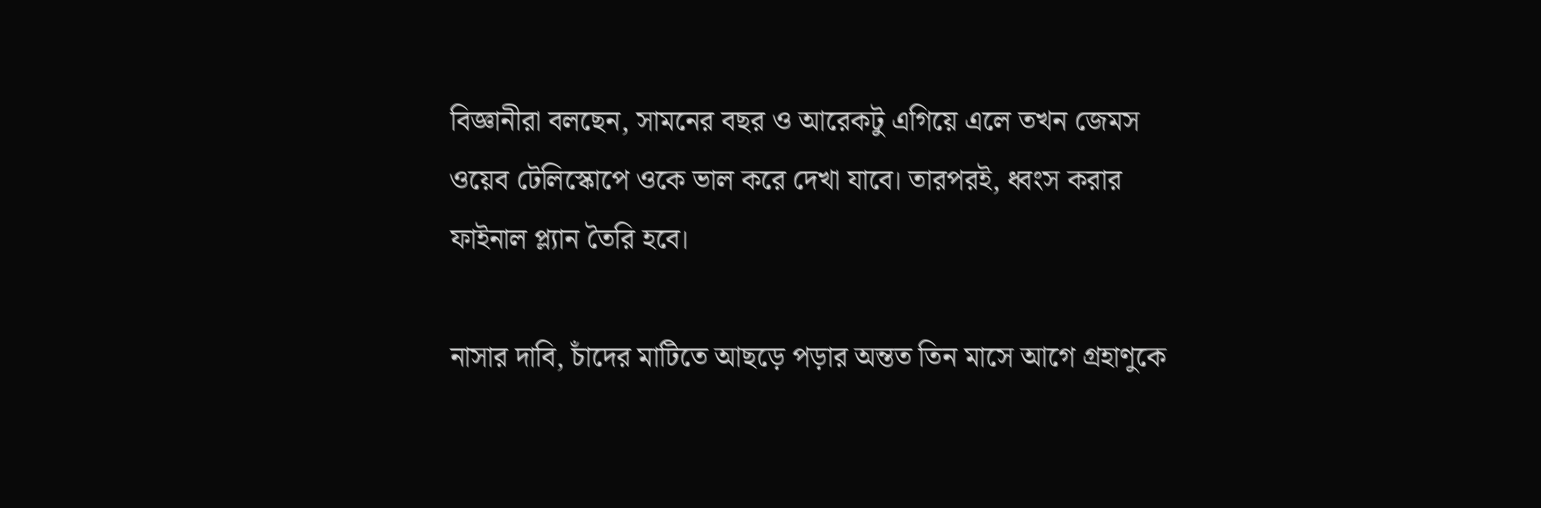বিজ্ঞানীরা বলছেন, সামনের বছর ও আরেকটু এগিয়ে এলে তখন জেমস ওয়েব টেলিস্কোপে ওকে ভাল করে দেখা যাবে। তারপরই, ধ্বংস করার ফাইনাল প্ল্যান তৈরি হবে।

নাসার দাবি, চাঁদের মাটিতে আছড়ে পড়ার অন্তত তিন মাসে আগে গ্রহাণুকে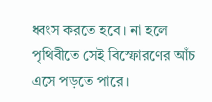ধ্বংস করতে হবে। না হলে পৃথিবীতে সেই বিস্ফোরণের আঁচ এসে পড়তে পারে।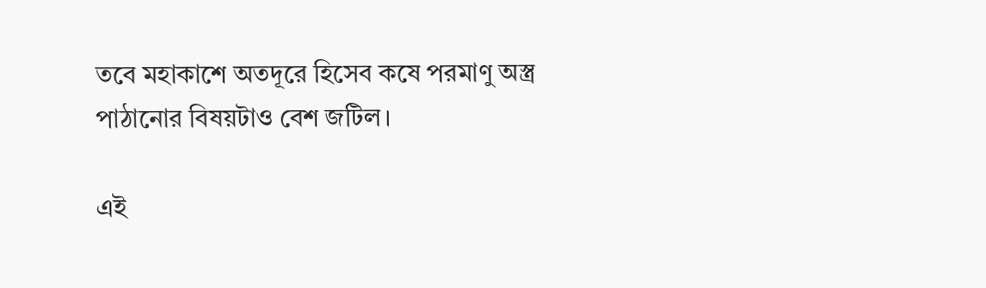তবে মহাকাশে অতদূরে হিসেব কষে পরমাণু অস্ত্র পাঠানোর বিষয়টাও বেশ জটিল।

এই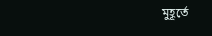মুহূর্তে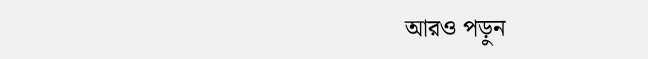আরও পড়ুন